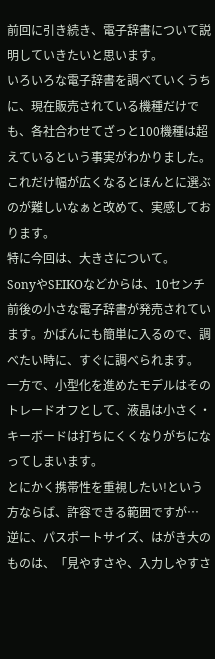前回に引き続き、電子辞書について説明していきたいと思います。
いろいろな電子辞書を調べていくうちに、現在販売されている機種だけでも、各社合わせてざっと100機種は超えているという事実がわかりました。
これだけ幅が広くなるとほんとに選ぶのが難しいなぁと改めて、実感しております。
特に今回は、大きさについて。
SonyやSEIKOなどからは、10センチ前後の小さな電子辞書が発売されています。かばんにも簡単に入るので、調べたい時に、すぐに調べられます。
一方で、小型化を進めたモデルはそのトレードオフとして、液晶は小さく・キーボードは打ちにくくなりがちになってしまいます。
とにかく携帯性を重視したい!という方ならば、許容できる範囲ですが…
逆に、パスポートサイズ、はがき大のものは、「見やすさや、入力しやすさ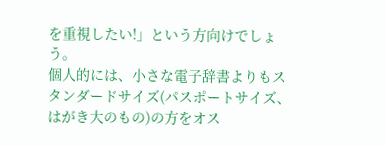を重視したい!」という方向けでしょう。
個人的には、小さな電子辞書よりもスタンダードサイズ(パスポートサイズ、はがき大のもの)の方をオス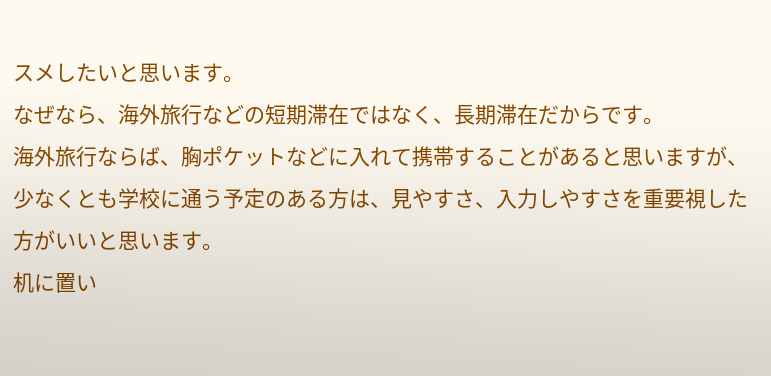スメしたいと思います。
なぜなら、海外旅行などの短期滞在ではなく、長期滞在だからです。
海外旅行ならば、胸ポケットなどに入れて携帯することがあると思いますが、少なくとも学校に通う予定のある方は、見やすさ、入力しやすさを重要視した方がいいと思います。
机に置い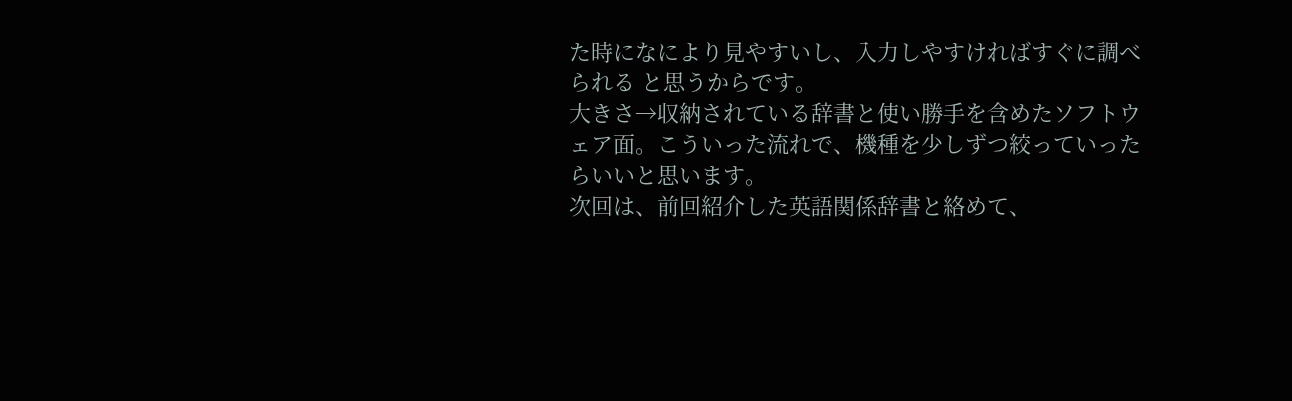た時になにより見やすいし、入力しやすければすぐに調べられる と思うからです。
大きさ→収納されている辞書と使い勝手を含めたソフトウェア面。こういった流れで、機種を少しずつ絞っていったらいいと思います。
次回は、前回紹介した英語関係辞書と絡めて、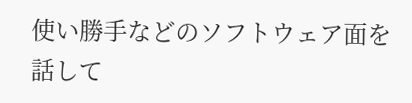使い勝手などのソフトウェア面を話して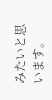みたいと思います。